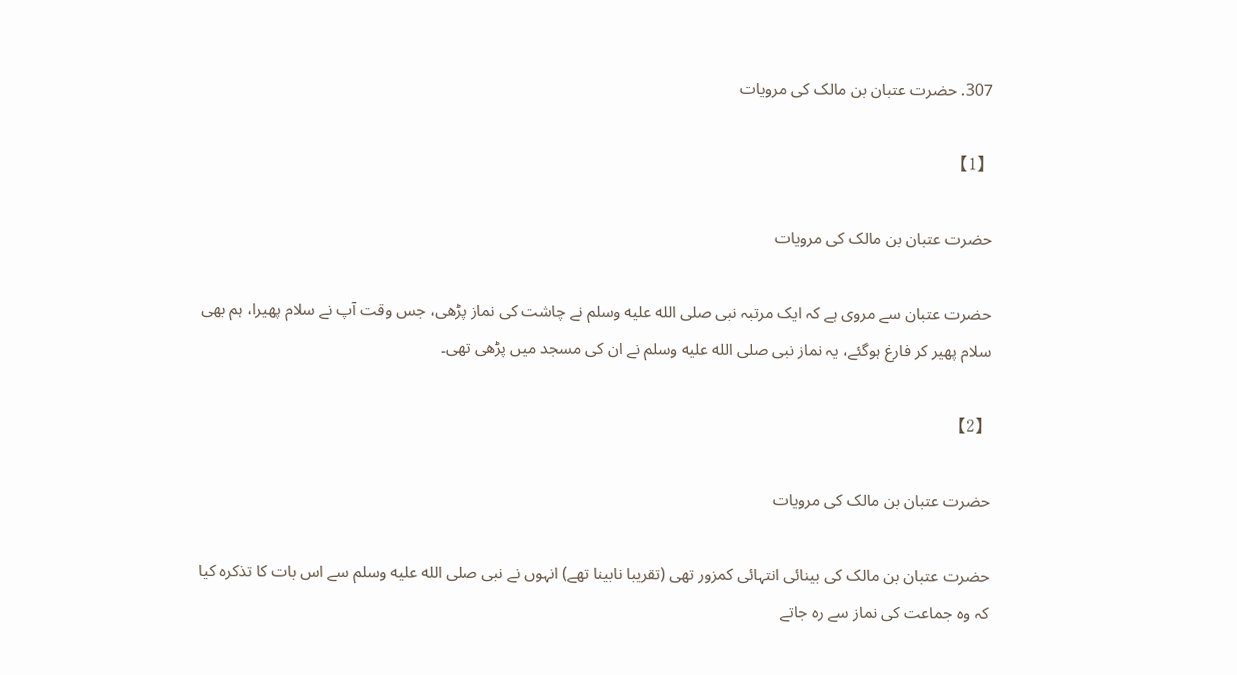307. حضرت عتبان بن مالک کی مرویات

【1】

حضرت عتبان بن مالک کی مرویات

حضرت عتبان سے مروی ہے کہ ایک مرتبہ نبی صلى الله عليه وسلم نے چاشت کی نماز پڑھی، جس وقت آپ نے سلام پھیرا، ہم بھی سلام پھیر کر فارغ ہوگئے، یہ نماز نبی صلى الله عليه وسلم نے ان کی مسجد میں پڑھی تھی۔

【2】

حضرت عتبان بن مالک کی مرویات

حضرت عتبان بن مالک کی بینائی انتہائی کمزور تھی (تقریبا نابینا تھے) انہوں نے نبی صلى الله عليه وسلم سے اس بات کا تذکرہ کیا کہ وہ جماعت کی نماز سے رہ جاتے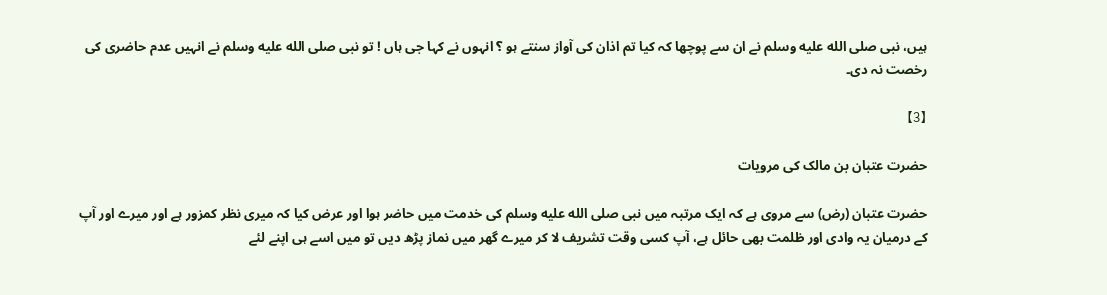ہیں، نبی صلى الله عليه وسلم نے ان سے پوچھا کہ کیا تم اذان کی آواز سنتے ہو ؟ انہوں نے کہا جی ہاں ! تو نبی صلى الله عليه وسلم نے انہیں عدم حاضری کی رخصت نہ دی۔

【3】

حضرت عتبان بن مالک کی مرویات

حضرت عتبان (رض) سے مروی ہے کہ ایک مرتبہ میں نبی صلى الله عليه وسلم کی خدمت میں حاضر ہوا اور عرض کیا کہ میری نظر کمزور ہے اور میرے اور آپ کے درمیان یہ وادی اور ظلمت بھی حائل ہے، آپ کسی وقت تشریف لا کر میرے گھر میں نماز پڑھ دیں تو میں اسے ہی اپنے لئے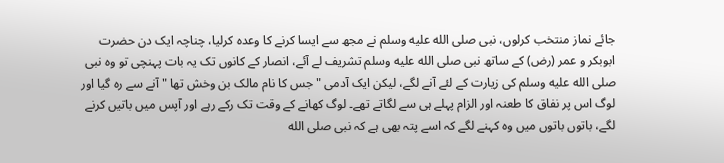جائے نماز منتخب کرلوں، نبی صلى الله عليه وسلم نے مجھ سے ایسا کرنے کا وعدہ کرلیا، چناچہ ایک دن حضرت ابوبکر و عمر (رض) کے ساتھ نبی صلى الله عليه وسلم تشریف لے آئے، انصار کے کانوں تک یہ بات پہنچی تو وہ نبی صلى الله عليه وسلم کی زیارت کے لئے آنے لگے، لیکن ایک آدمی " جس کا نام مالک بن وخش تھا " آنے سے رہ گیا اور لوگ اس پر نفاق کا طعنہ اور الزام پہلے ہی سے لگاتے تھے۔ لوگ کھانے کے وقت تک رکے رہے اور آپس میں باتیں کرنے لگے، باتوں باتوں میں وہ کہنے لگے کہ اسے پتہ بھی ہے کہ نبی صلى الله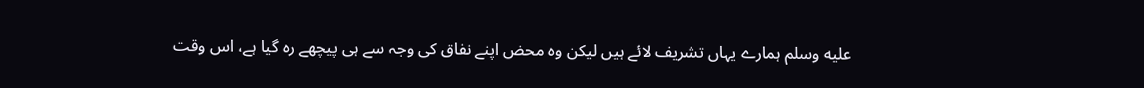عليه وسلم ہمارے یہاں تشریف لائے ہیں لیکن وہ محض اپنے نفاق کی وجہ سے ہی پیچھے رہ گیا ہے، اس وقت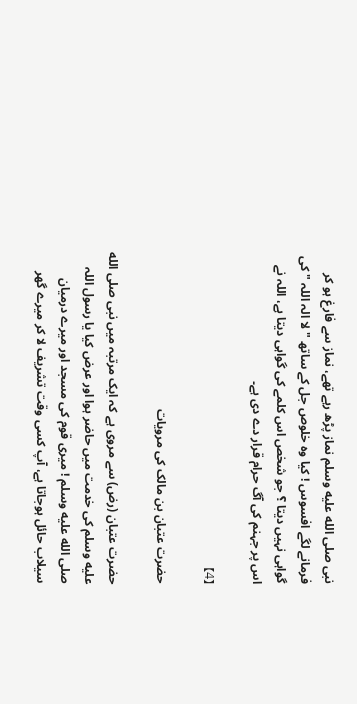نبی صلى الله عليه وسلم نماز پڑھ رہے تھے، نماز سے فارغ ہو کر فرمانے لگے افسوس ! کیا وہ خلوص جل کے ساتھ " لا الہ اللہ " کی گواہی نہیں دیتا ؟ جو شخص اس کلمے کی گواہی دیتا ہے، اللہ نے اس پر جہنم کی آگ حرام قرار دے دی ہے۔

【4】

حضرت عتبان بن مالک کی مرویات

حضرت عتبان (رض) سے مروی ہے کہ ایک مرتبہ میں نبی صلى الله عليه وسلم کی خدمت میں حاضر ہوا اور عرض کیا یا رسول اللہ صلى الله عليه وسلم ! میری قوم کی مسجد اور میرے درمیان سیلاب حائل ہوجاتا ہے، آپ کسی وقت تشریف لا کر میرے گھر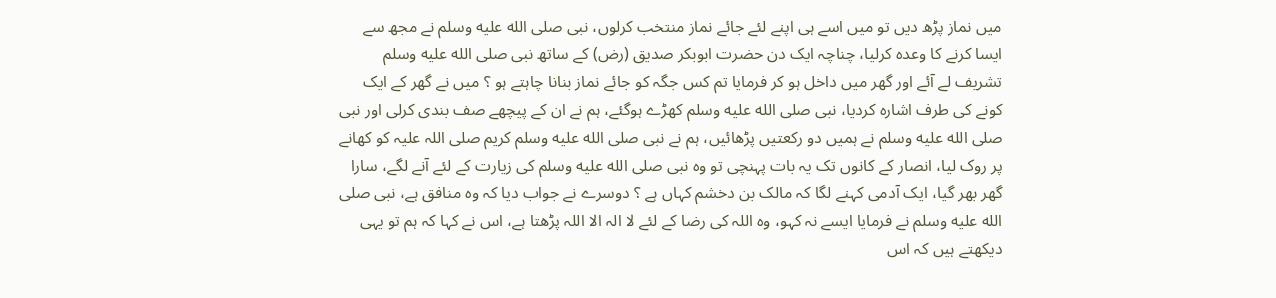میں نماز پڑھ دیں تو میں اسے ہی اپنے لئے جائے نماز منتخب کرلوں، نبی صلى الله عليه وسلم نے مجھ سے ایسا کرنے کا وعدہ کرلیا، چناچہ ایک دن حضرت ابوبکر صدیق (رض) کے ساتھ نبی صلى الله عليه وسلم تشریف لے آئے اور گھر میں داخل ہو کر فرمایا تم کس جگہ کو جائے نماز بنانا چاہتے ہو ؟ میں نے گھر کے ایک کونے کی طرف اشارہ کردیا، نبی صلى الله عليه وسلم کھڑے ہوگئے، ہم نے ان کے پیچھے صف بندی کرلی اور نبی صلى الله عليه وسلم نے ہمیں دو رکعتیں پڑھائیں، ہم نے نبی صلى الله عليه وسلم کریم صلی اللہ علیہ کو کھانے پر روک لیا، انصار کے کانوں تک یہ بات پہنچی تو وہ نبی صلى الله عليه وسلم کی زیارت کے لئے آنے لگے، سارا گھر بھر گیا، ایک آدمی کہنے لگا کہ مالک بن دخشم کہاں ہے ؟ دوسرے نے جواب دیا کہ وہ منافق ہے، نبی صلى الله عليه وسلم نے فرمایا ایسے نہ کہو، وہ اللہ کی رضا کے لئے لا الہ الا اللہ پڑھتا ہے، اس نے کہا کہ ہم تو یہی دیکھتے ہیں کہ اس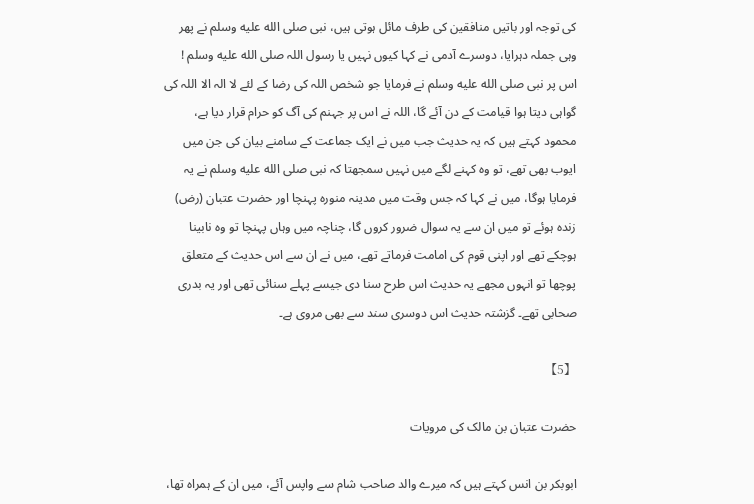کی توجہ اور باتیں منافقین کی طرف مائل ہوتی ہیں، نبی صلى الله عليه وسلم نے پھر وہی جملہ دہرایا، دوسرے آدمی نے کہا کیوں نہیں یا رسول اللہ صلى الله عليه وسلم ! اس پر نبی صلى الله عليه وسلم نے فرمایا جو شخص اللہ کی رضا کے لئے لا الہ الا اللہ کی گواہی دیتا ہوا قیامت کے دن آئے گا، اللہ نے اس پر جہنم کی آگ کو حرام قرار دیا ہے، محمود کہتے ہیں کہ یہ حدیث جب میں نے ایک جماعت کے سامنے بیان کی جن میں ایوب بھی تھے، تو وہ کہنے لگے میں نہیں سمجھتا کہ نبی صلى الله عليه وسلم نے یہ فرمایا ہوگا، میں نے کہا کہ جس وقت میں مدینہ منورہ پہنچا اور حضرت عتبان (رض) زندہ ہوئے تو میں ان سے یہ سوال ضرور کروں گا، چناچہ میں وہاں پہنچا تو وہ نابینا ہوچکے تھے اور اپنی قوم کی امامت فرماتے تھے، میں نے ان سے اس حدیث کے متعلق پوچھا تو انہوں مجھے یہ حدیث اس طرح سنا دی جیسے پہلے سنائی تھی اور یہ بدری صحابی تھے۔ گزشتہ حدیث اس دوسری سند سے بھی مروی ہے۔

【5】

حضرت عتبان بن مالک کی مرویات

ابوبکر بن انس کہتے ہیں کہ میرے والد صاحب شام سے واپس آئے، میں ان کے ہمراہ تھا،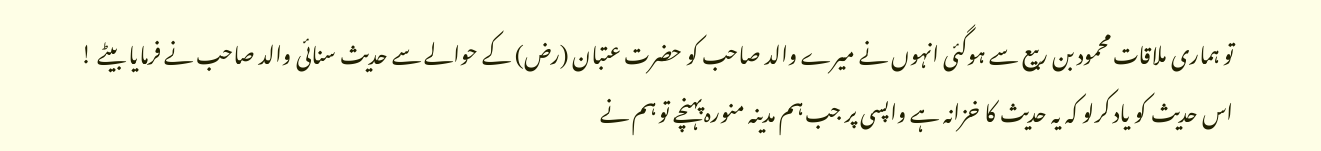تو ہماری ملاقات محمود بن ربیع سے ہوگئی انہوں نے میرے والد صاحب کو حضرت عتبان (رض) کے حوالے سے حدیث سنائی والد صاحب نے فرمایا بیٹے ! اس حدیث کو یاد کرلو کہ یہ حدیث کا خزانہ ہے واپسی پر جب ہم مدینہ منورہ پہنچے تو ہم نے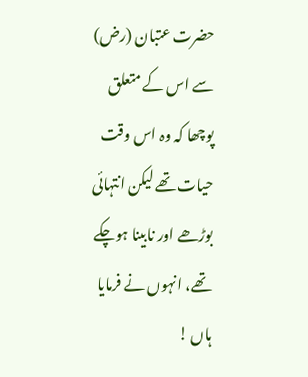حضرت عتبان (رض) سے اس کے متعلق پوچھا کہ وہ اس وقت حیات تھے لیکن انتہائی بوڑھے اور نابینا ہوچکے تھے، انہوں نے فرمایا ہاں !